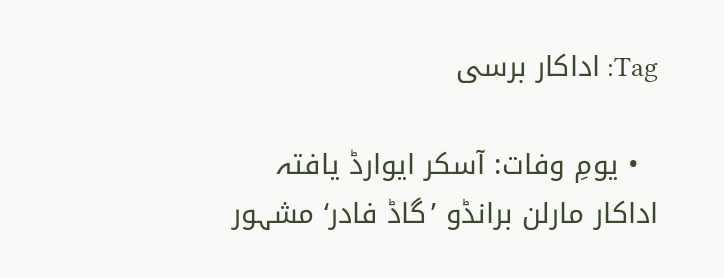Tag: اداکار برسی

  • یومِ وفات: آسکر ایوارڈ یافتہ اداکار مارلن برانڈو ’گاڈ فادر‘ مشہور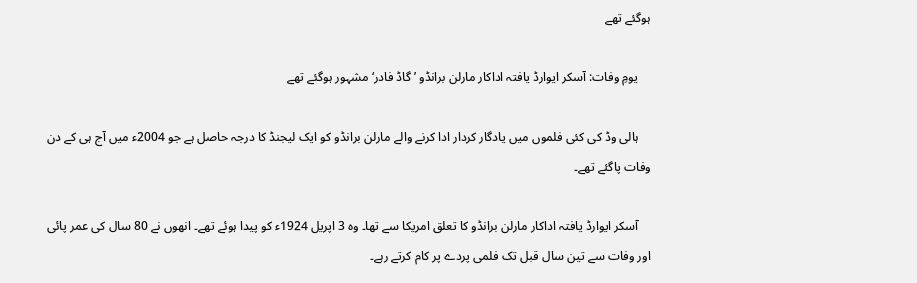ہوگئے تھے

    یومِ وفات: آسکر ایوارڈ یافتہ اداکار مارلن برانڈو ’گاڈ فادر‘ مشہور ہوگئے تھے

    ہالی وڈ کی کئی فلموں میں یادگار کردار ادا کرنے والے مارلن برانڈو کو ایک لیجنڈ کا درجہ حاصل ہے جو 2004ء میں آج ہی کے دن وفات پاگئے تھے۔

    آسکر ایوارڈ یافتہ اداکار مارلن برانڈو کا تعلق امریکا سے تھا۔ وہ 3 اپریل 1924ء کو پیدا ہوئے تھے۔ انھوں نے 80 سال کی عمر پائی اور وفات سے تین سال قبل تک فلمی پردے پر کام کرتے رہے۔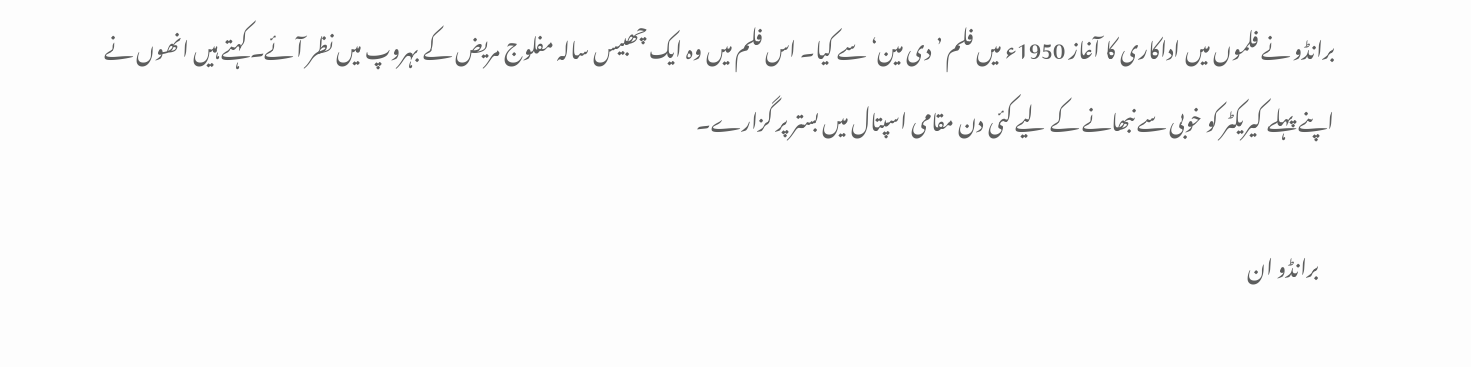برانڈو نے فلموں میں اداکاری کا آغاز 1950ء میں فلم ’دی مین‘ سے کیا۔ اس فلم میں وہ ایک چھبیس سالہ مفلوج مریض کے بہروپ میں نظر آئے۔ کہتے ہیں انھوں نے اپنے پہلے کیریکٹر کو خوبی سے نبھانے کے لیے کئی دن مقامی اسپتال میں بستر پر گزارے۔

    برانڈو ان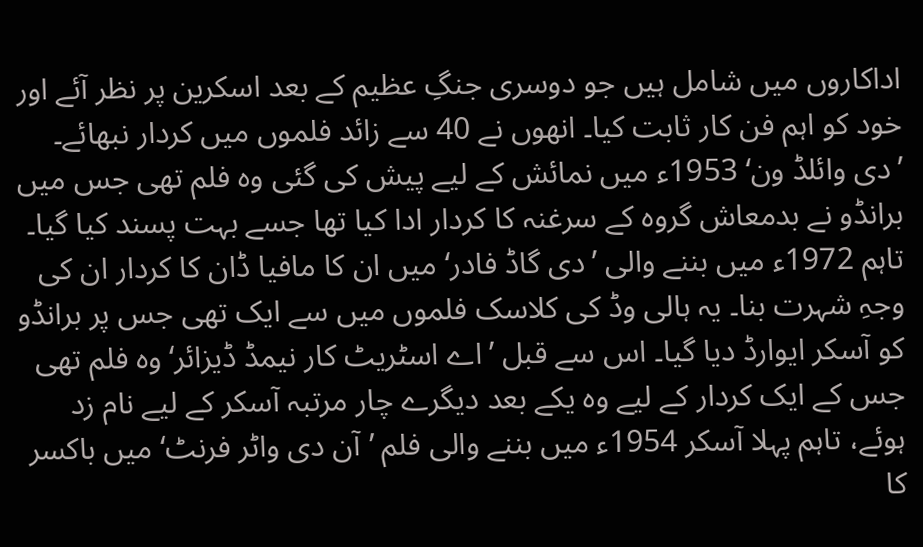اداکاروں میں شامل ہیں‌ جو دوسری جنگِ عظیم کے بعد اسکرین پر نظر آئے اور خود کو اہم فن کار ثابت کیا۔ انھوں نے 40 سے زائد فلموں میں کردار نبھائے۔ ’دی وائلڈ ون‘ 1953ء میں نمائش کے لیے پیش کی گئی وہ فلم تھی جس میں برانڈو نے بدمعاش گروہ کے سرغنہ کا کردار ادا کیا تھا جسے بہت پسند کیا گیا۔ تاہم 1972ء میں بننے والی ’دی گاڈ فادر‘ میں ان کا مافیا ڈان کا کردار ان کی وجہِ‌ شہرت بنا۔ یہ ہالی وڈ کی کلاسک فلموں میں سے ایک تھی جس پر برانڈو کو آسکر ایوارڈ دیا گیا۔ اس سے قبل ’اے اسٹریٹ کار نیمڈ ڈیزائر‘ وہ فلم تھی جس کے ایک کردار کے لیے وہ یکے بعد دیگرے چار مرتبہ آسکر کے لیے نام زد ہوئے، تاہم پہلا آسکر 1954ء میں بننے والی فلم ’آن دی واٹر فرنٹ‘ میں باکسر کا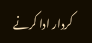کردار ادا کرنے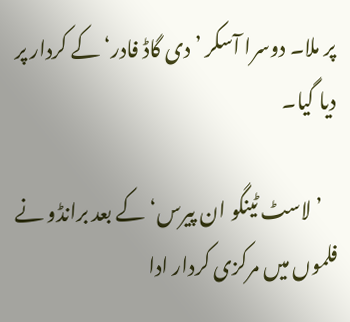پر ملا۔ دوسرا آسکر ’دی گاڈ فادر‘ کے کردار پر دیا گیا۔

    ’لاسٹ ٹینگو ان پیرس‘ کے بعد برانڈو نے فلموں میں مرکزی کردار ادا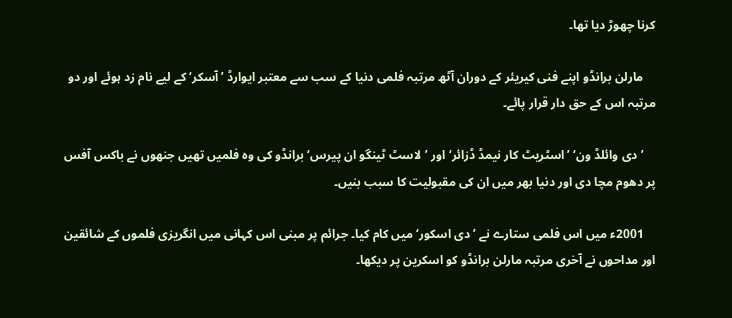کرنا چھوڑ دیا تھا۔

    مارلن برانڈو اپنے فنی کیریئر کے دوران آٹھ مرتبہ فلمی دنیا کے سب سے معتبر ایوارڈ ’آسکر‘ کے لیے نام زد ہوئے اور دو مرتبہ اس کے حق دار قرار پائے۔

    ’دی وائلڈ ون‘ ’اسٹریٹ کار نیمڈ ڈزائر‘ اور ’لاسٹ ٹینگو ان پیرس‘ برانڈو کی وہ فلمیں‌ تھیں جنھوں‌ نے باکس آفس پر دھوم مچا دی اور دنیا بھر میں ان کی مقبولیت کا سبب بنیں۔

    2001ء میں اس فلمی ستارے نے ’دی اسکور‘ میں کام کیا۔ جرائم پر مبنی اس کہانی میں انگریزی فلموں کے شائقین اور مداحوں نے آخری مرتبہ مارلن برانڈو کو اسکرین پر دیکھا۔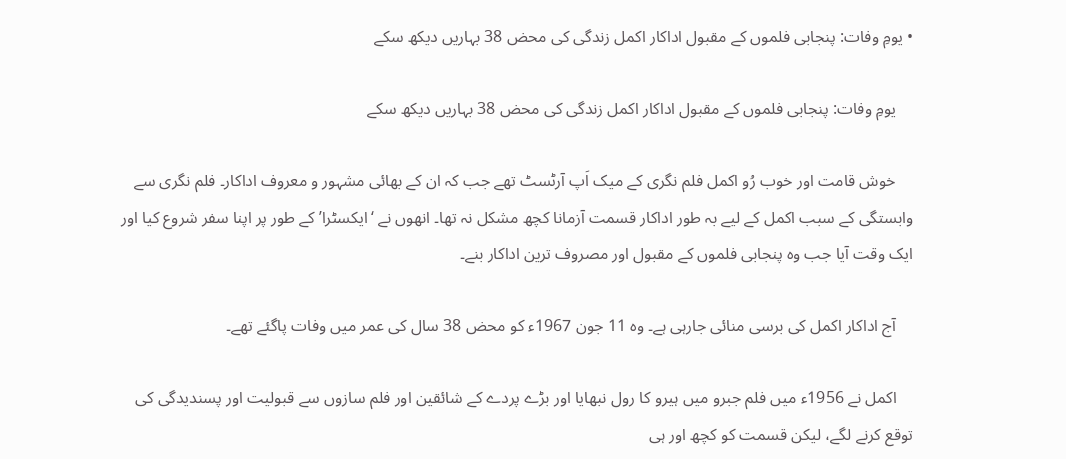• یومِ وفات: پنجابی فلموں‌ کے مقبول اداکار اکمل زندگی کی محض 38 بہاریں‌ دیکھ سکے

    یومِ وفات: پنجابی فلموں‌ کے مقبول اداکار اکمل زندگی کی محض 38 بہاریں‌ دیکھ سکے

    خوش قامت اور خوب رُو اکمل فلم نگری کے میک اَپ آرٹسٹ تھے جب کہ ان کے بھائی مشہور و معروف اداکار۔ فلم نگری سے وابستگی کے سبب اکمل کے لیے بہ طور اداکار قسمت آزمانا کچھ مشکل نہ تھا۔ انھوں نے ‘ایکسٹرا’ کے طور پر اپنا سفر شروع کیا اور ایک وقت آیا جب وہ پنجابی فلموں کے مقبول اور مصروف ترین اداکار بنے۔

    آج اداکار اکمل کی برسی منائی جارہی ہے۔ وہ 11 جون 1967ء کو محض 38 سال کی عمر میں وفات پاگئے تھے۔

    اکمل نے 1956ء میں فلم جبرو میں ہیرو کا رول نبھایا اور بڑے پردے کے شائقین اور فلم سازوں سے قبولیت اور پسندیدگی کی توقع کرنے لگے، لیکن قسمت کو کچھ اور ہی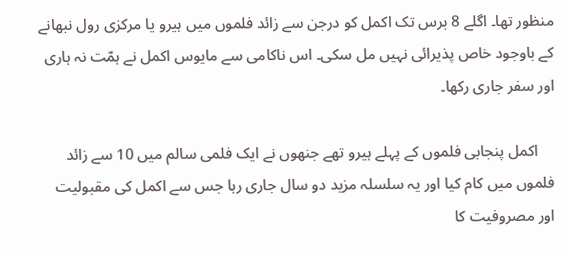منظور تھا۔ اگلے 8 برس تک اکمل کو درجن سے زائد فلموں میں ہیرو یا مرکزی رول نبھانے کے باوجود خاص پذیرائی نہیں‌ مل سکی۔ اس ناکامی سے مایوس اکمل نے ہمّت نہ ہاری اور سفر جاری رکھا۔

    اکمل پنجابی فلموں کے پہلے ہیرو تھے جنھوں نے ایک فلمی سالم میں 10 سے زائد فلموں میں کام کیا اور یہ سلسلہ مزید دو سال جاری رہا جس سے اکمل کی مقبولیت اور مصروفیت کا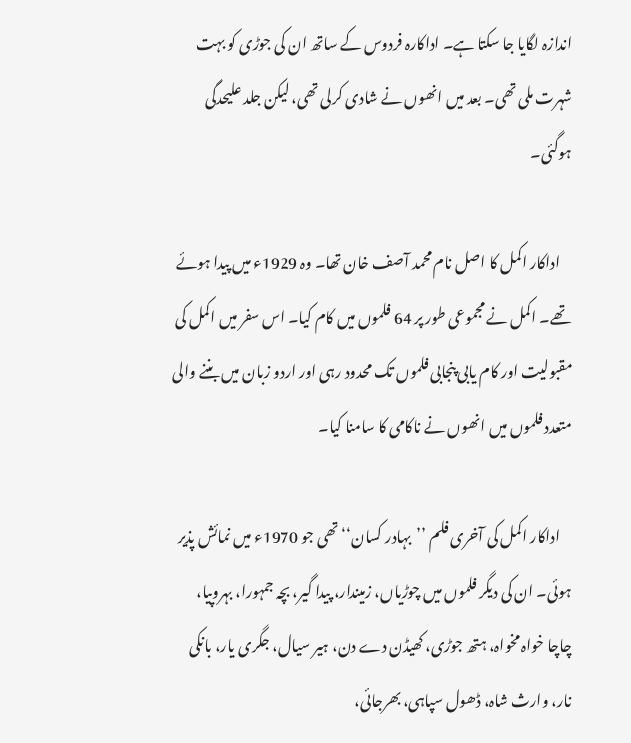اندازہ لگایا جا سکتا ہے۔ اداکارہ فردوس کے ساتھ ان کی جوڑی کو بہت شہرت ملی تھی۔ بعد میں انھوں نے شادی کرلی تھی، لیکن جلد علیحدگی ہوگئی۔

    اداکار اکمل کا اصل نام محمد آصف خان تھا۔ وہ 1929ء میں پیدا ہوئے تھے۔ اکمل نے مجموعی طور پر 64 فلموں میں کام کیا۔ اس سفر میں اکمل کی مقبولیت اور کام یابی پنجابی فلموں تک محدود رہی اور اردو زبان میں بننے والی متعدد فلموں میں انھوں نے ناکامی کا سامنا کیا۔

    اداکار اکمل کی آخری فلم ’’بہادر کسان‘‘ تھی جو 1970ء میں نمائش پذیر ہوئی۔ ان کی دیگر فلموں میں چوڑیاں، زمیندار، پیدا گیر، بچہ جمہورا، بہروپیا، چاچا خواہ مخواہ، ہتھ جوڑی، کھیڈن دے دن، ہیر سیال، جگری یار، بانکی نار، وارث شاہ، ڈھول سپاہی، بھرجائی،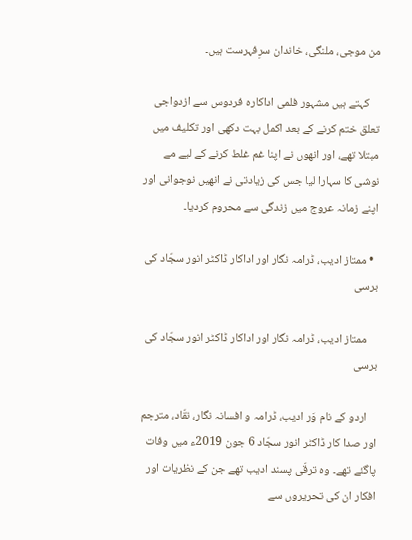من موجی، ملنگی، خاندان سرِفہرست ہیں۔

    کہتے ہیں مشہور فلمی اداکارہ فردوس سے ازدواجی تعلق ختم کرنے کے بعد اکمل بہت دکھی اور تکلیف میں مبتلا تھے، اور انھو‌ں نے اپنا غم غلط کرنے کے لیے مے نوشی کا سہارا لیا جس کی زیادتی نے انھیں نوجوانی اور اپنے زمانہ عروج میں زندگی سے محروم کردیا۔

  • ممتاز ادیب، ڈرامہ نگار اور اداکار ڈاکٹر انور سجّاد کی برسی

    ممتاز ادیب، ڈرامہ نگار اور اداکار ڈاکٹر انور سجّاد کی برسی

    اردو کے نام وَر ادیب، ڈرامہ و افسانہ نگار، نقّاد، مترجم اور صدا کار ڈاکٹر انور سجّاد 6 جون 2019ء میں وفات پاگئے تھے۔ وہ ترقّی پسند ادیب تھے جن کے نظریات اور افکار ان کی تحریروں سے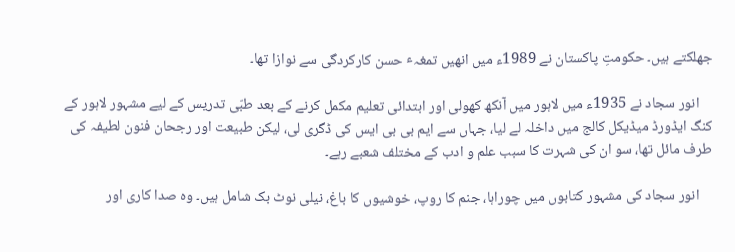جھلکتے ہیں۔ حکومتِ پاکستان نے 1989ء میں انھیں تمغہٴ حسن کارکردگی سے نوازا تھا۔

    انور سجاد نے 1935ء میں‌ لاہور میں‌ آنکھ کھولی اور ابتدائی تعلیم مکمل کرنے کے بعد طبّی تدریس کے لیے مشہور لاہور کے کنگ ایڈورڈ میڈیکل کالج میں‌ داخلہ لے لیا، جہاں‌ سے ایم بی بی ایس کی ڈگری لی، لیکن طبیعت اور رجحان فنون لطیفہ کی طرف مائل تھا، سو ان کی شہرت کا سبب علم و ادب کے مختلف شعبے رہے۔

    انور سجاد کی مشہور کتابوں میں چوراہا، جنم کا روپ، خوشیوں کا باغ، نیلی نوٹ بک شامل ہیں۔ وہ صدا کاری اور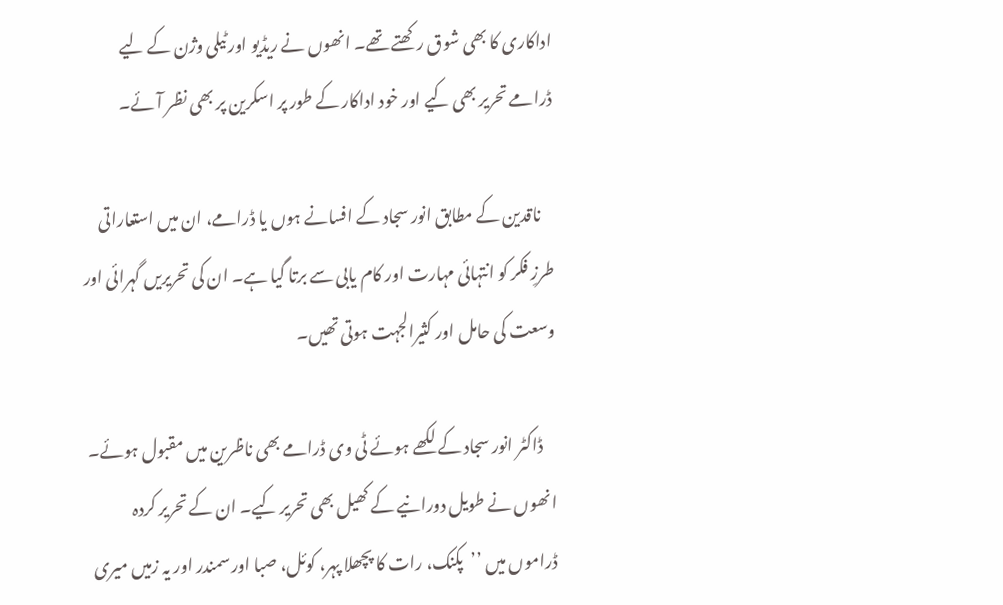اداکاری کا بھی شوق رکھتے تھے۔ انھوں نے ریڈیو اور ٹیلی وژن کے لیے ڈرامے تحریر بھی کیے اور خود اداکار کے طور پر اسکرین پر بھی نظر آئے۔

    ناقدین کے مطابق انور سجاد کے افسانے ہوں یا ڈرامے، ان میں استعاراتی طرزِ فکر کو انتہائی مہارت اور کام یابی سے برتا گیا ہے۔ ان کی تحریریں گہرائی اور وسعت کی حامل اور کثیرالجہت ہوتی تھیں۔

    ڈاکٹر انور سجاد کے لکھے ہوئے ٹی وی ڈرامے بھی ناظرین میں مقبول ہوئے۔ انھوں نے طویل دورانیے کے کھیل بھی تحریر کیے۔ ان کے تحریر کردہ ڈراموں میں ’’پکنک، رات کا پچھلا پہر، کوئل، صبا اور سمندر اور یہ زمیں میری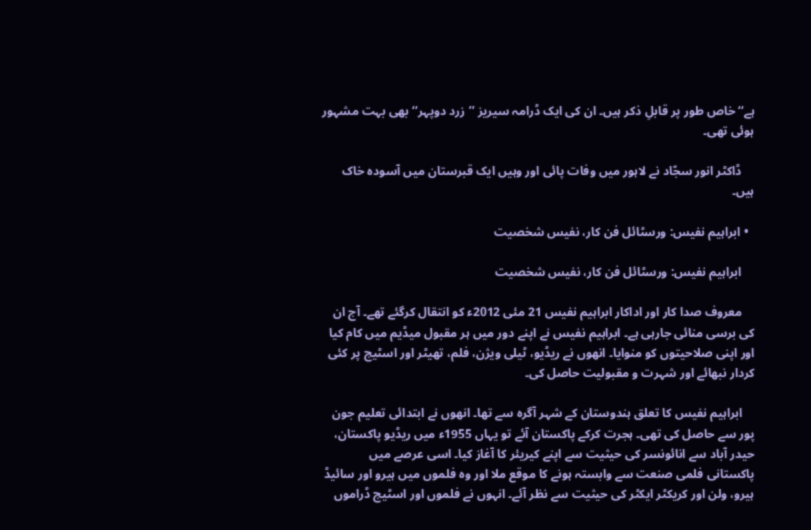ہے‘‘ خاص طور پر قابلِ ذکر ہیں۔ ان کی ایک ڈرامہ سیریز ’’زرد دوپہر‘‘ بھی بہت مشہور ہوئی تھی۔

    ڈاکٹر انور سجّاد نے لاہور میں‌ وفات پائی اور وہیں‌ ایک قبرستان میں‌ آسودہ خاک ہیں۔

  • ابراہیم نفیس: ورسٹائل فن کار، نفیس شخصیت

    ابراہیم نفیس: ورسٹائل فن کار، نفیس شخصیت

    معروف صدا کار اور اداکار ابراہیم نفیس 21 مئی 2012ء کو انتقال کرگئے تھے۔ آج ان کی برسی منائی جارہی ہے۔ ابراہیم نفیس نے اپنے دور میں ہر مقبول میڈیم میں‌ کام کیا اور اپنی صلاحیتوں کو منوایا۔ انھوں نے ریڈیو، ٹیلی ویژن، فلم، تھیٹر اور اسٹیج پر کئی کردار نبھائے اور شہرت و مقبولیت حاصل کی۔

    ابراہیم نفیس کا تعلق ہندوستان کے شہر آگرہ سے تھا۔ انھوں نے ابتدائی تعلیم جون پور سے حاصل کی تھی۔ ہجرت کرکے پاکستان آئے تو یہاں 1955ء میں ریڈیو پاکستان، حیدر آباد سے انائونسر کی حیثیت سے اپنے کیریئر کا آغاز کیا۔ اسی عرصے میں پاکستانی فلمی صنعت سے وابستہ ہونے کا موقع ملا اور وہ فلموں میں‌ ہیرو اور سائیڈ ہیرو، ولن اور کریکٹر ایکٹر کی حیثیت سے نظر آئے۔ انہوں نے فلموں اور اسٹیج ڈراموں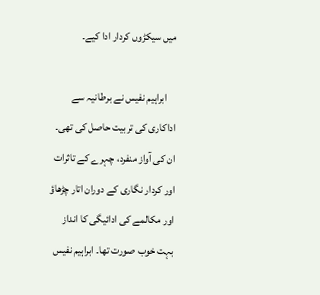میں سیکڑوں کردار ادا کیے۔

    ابراہیم نفیس نے برطانیہ سے اداکاری کی تربیت حاصل کی تھی۔ ان کی آواز منفرد، چہرے کے تاثرات اور کردار نگاری کے دوران اتار چڑھاؤ اور مکالمے کی ادائیگی کا انداز بہت خوب صورت تھا۔ ابراہیم نفیس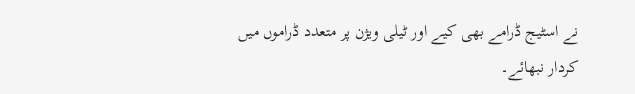نے اسٹیج ڈرامے بھی کیے اور ٹیلی ویژن پر متعدد ڈراموں‌ میں‌ کردار نبھائے۔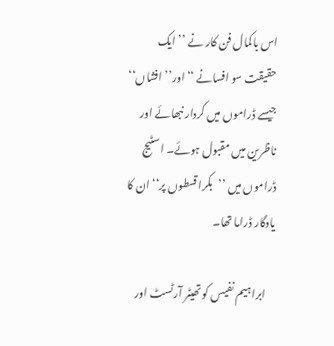اس باکمال فن کار نے ’’ ایک حقیقت سو افسانے ‘‘اور’’ افشاں‘‘ جیسے ڈراموں‌ میں کردار نبھائے اور ناظرین میں مقبول ہوئے۔ اسٹیج ڈراموں میں ’’بکرا قسطوں پر‘‘ ان کا یادگار ڈراما تھا۔

    ابراہیم نفیس کو تھیٹر آرٹسٹ اور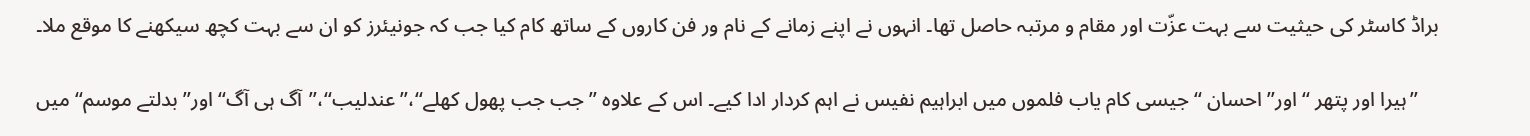براڈ کاسٹر کی حیثیت سے بہت عزّت اور مقام و مرتبہ حاصل تھا۔ انہوں نے اپنے زمانے کے نام ور فن کاروں کے ساتھ کام کیا جب کہ جونیئرز کو ان سے بہت کچھ سیکھنے کا موقع ملا۔

    ’’ہیرا اور پتھر ‘‘اور’’ احسان ‘‘ جیسی کام یاب فلموں میں ابراہیم نفیس نے اہم کردار ادا کیے۔ اس کے علاوہ ’’جب جب پھول کھلے‘‘،’’عندلیب‘‘،’’آگ ہی آگ‘‘ اور’’ بدلتے موسم‘‘ میں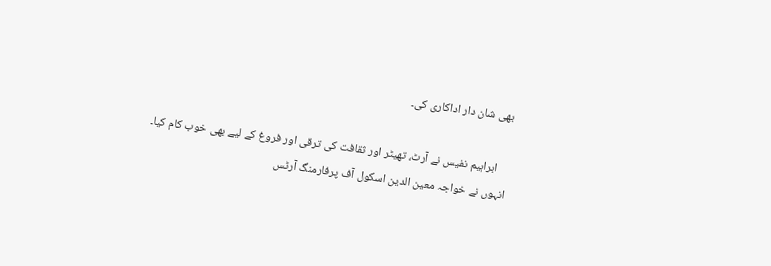بھی شان دار اداکاری کی۔

    ابراہیم نفیس نے آرٹ، تھیٹر اور ثقافت کی ترقی اور فروغ کے لیے بھی خوب کام کیا۔ انہوں نے خواجہ معین الدین اسکول آف پرفارمنگ آرٹس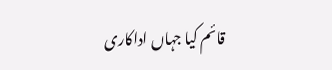قائم کیا جہاں اداکاری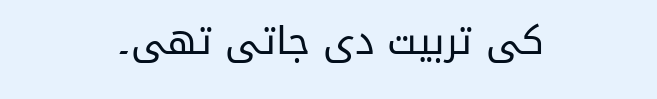کی تربیت دی جاتی تھی۔